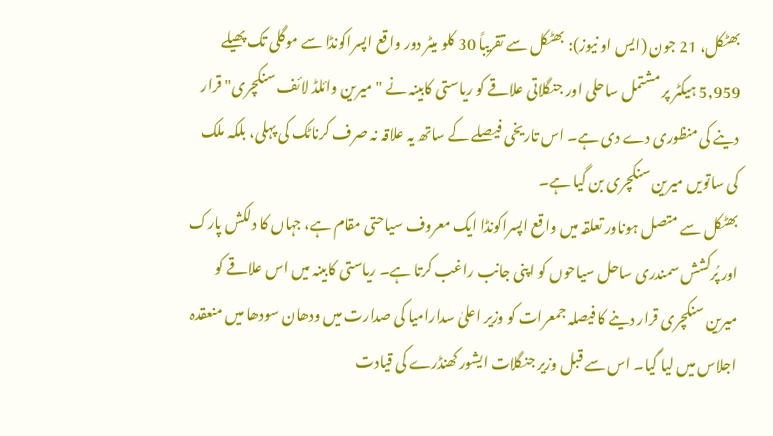بھٹکل، 21 جون (ایس او نیوز): بھٹکل سے تقریباً 30 کلو میٹر دور واقع اپسراکونڈا سے موگلی تک پھیلے 5,959 ہیکٹر پر مشتمل ساحلی اور جنگلاتی علاقے کو ریاستی کابینہ نے "میرین وائلڈ لائف سنکچری" قرار دینے کی منظوری دے دی ہے۔ اس تاریخی فیصلے کے ساتھ یہ علاقہ نہ صرف کرناٹک کی پہلی، بلکہ ملک کی ساتویں میرین سنکچری بن گیا ہے۔
بھٹکل سے متصل ہوناور تعلقہ میں واقع اپسراکونڈا ایک معروف سیاحتی مقام ہے، جہاں کا دلکش پارک اور پُرکشش سمندری ساحل سیاحوں کو اپنی جانب راغب کرتا ہے۔ ریاستی کابینہ میں اس علاقے کو میرین سنکچری قرار دینے کا فیصلہ جمعرات کو وزیر اعلیٰ سدارامیا کی صدارت میں ودھان سودھا میں منعقدہ اجلاس میں لیا گیا۔ اس سے قبل وزیر جنگلات ایشور کھنڈرے کی قیادت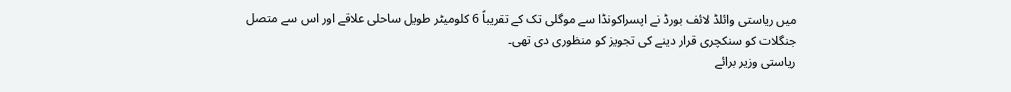میں ریاستی وائلڈ لائف بورڈ نے اپسراکونڈا سے موگلی تک کے تقریباً 6 کلومیٹر طویل ساحلی علاقے اور اس سے متصل جنگلات کو سنکچری قرار دینے کی تجویز کو منظوری دی تھی۔
ریاستی وزیر برائے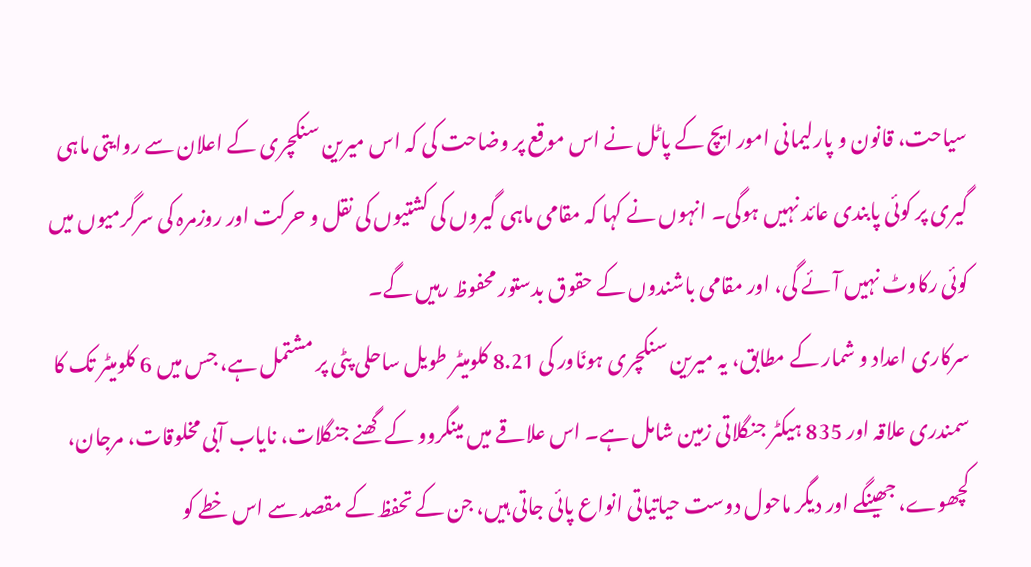سیاحت، قانون و پارلیمانی امور ایچ کے پاٹل نے اس موقع پر وضاحت کی کہ اس میرین سنکچری کے اعلان سے روایتی ماہی گیری پر کوئی پابندی عائد نہیں ہوگی۔ انہوں نے کہا کہ مقامی ماہی گیروں کی کشتیوں کی نقل و حرکت اور روزمرہ کی سرگرمیوں میں کوئی رکاوٹ نہیں آئے گی، اور مقامی باشندوں کے حقوق بدستور محفوظ رہیں گے۔
سرکاری اعداد و شمار کے مطابق، یہ میرین سنکچری ہونّاور کی 8.21 کلومیٹر طویل ساحلی پٹی پر مشتمل ہے، جس میں 6 کلومیٹر تک کا سمندری علاقہ اور 835 ہیکٹر جنگلاتی زمین شامل ہے۔ اس علاقے میں مینگروو کے گھنے جنگلات، نایاب آبی مخلوقات، مرجان، کچھوے، جھینگے اور دیگر ماحول دوست حیاتیاتی انواع پائی جاتی ہیں، جن کے تحفظ کے مقصد سے اس خطے کو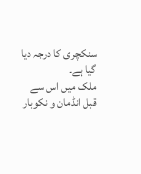سنکچری کا درجہ دیا گیا ہے۔
ملک میں اس سے قبل انڈمان و نکوبار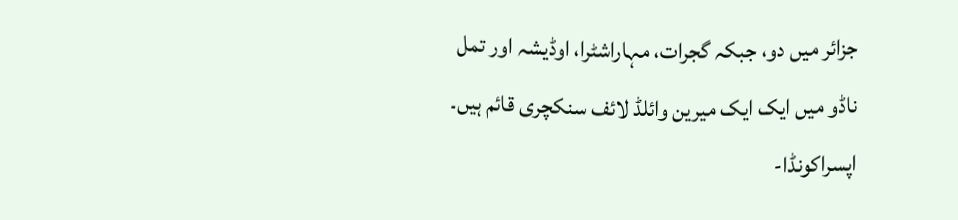جزائر میں دو، جبکہ گجرات، مہاراشٹرا، اوڈیشہ اور تمل ناڈو میں ایک ایک میرین وائلڈ لائف سنکچری قائم ہیں۔ اپسراکونڈا-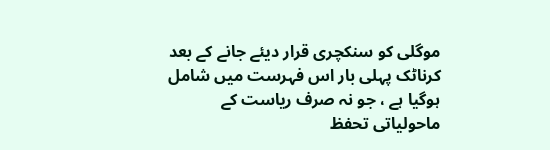موگلی کو سنکچری قرار دیئے جانے کے بعد کرناٹک پہلی بار اس فہرست میں شامل ہوگیا ہے ، جو نہ صرف ریاست کے ماحولیاتی تحفظ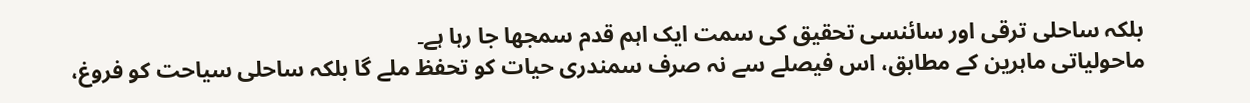بلکہ ساحلی ترقی اور سائنسی تحقیق کی سمت ایک اہم قدم سمجھا جا رہا ہے۔
ماحولیاتی ماہرین کے مطابق، اس فیصلے سے نہ صرف سمندری حیات کو تحفظ ملے گا بلکہ ساحلی سیاحت کو فروغ،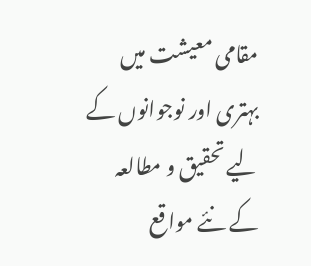مقامی معیشت میں بہتری اور نوجوانوں کے لیے تحقیق و مطالعہ کے نئے مواقع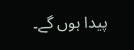پیدا ہوں گے۔